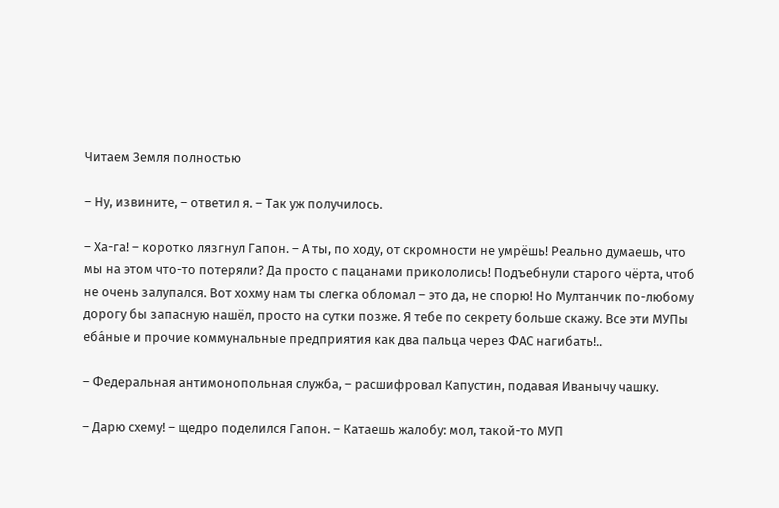Читаем Земля полностью

– Ну, извините, – ответил я. – Так уж получилось.

– Ха-га! – коротко лязгнул Гапон. – А ты, по ходу, от скромности не умрёшь! Реально думаешь, что мы на этом что-то потеряли? Да просто с пацанами прикололись! Подъебнули старого чёрта, чтоб не очень залупался. Вот хохму нам ты слегка обломал – это да, не спорю! Но Мултанчик по-любому дорогу бы запасную нашёл, просто на сутки позже. Я тебе по секрету больше скажу. Все эти МУПы еба́ные и прочие коммунальные предприятия как два пальца через ФАС нагибать!..

– Федеральная антимонопольная служба, – расшифровал Капустин, подавая Иванычу чашку.

– Дарю схему! – щедро поделился Гапон. – Катаешь жалобу: мол, такой-то МУП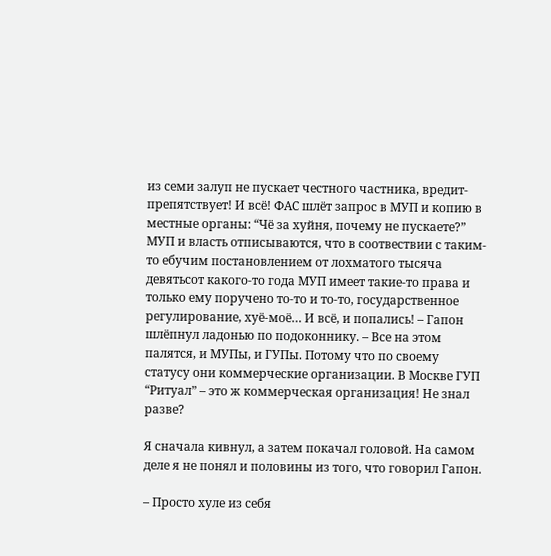из семи залуп не пускает честного частника, вредит-препятствует! И всё! ФАС шлёт запрос в МУП и копию в местные органы: “Чё за хуйня, почему не пускаете?” МУП и власть отписываются, что в соотвествии с таким-то ебучим постановлением от лохматого тысяча девятьсот какого-то года МУП имеет такие-то права и только ему поручено то-то и то-то, государственное регулирование, хуё-моё… И всё, и попались! – Гапон шлёпнул ладонью по подоконнику. – Все на этом палятся, и МУПы, и ГУПы. Потому что по своему статусу они коммерческие организации. В Москве ГУП “Ритуал” – это ж коммерческая организация! Не знал разве?

Я сначала кивнул, а затем покачал головой. На самом деле я не понял и половины из того, что говорил Гапон.

– Просто хуле из себя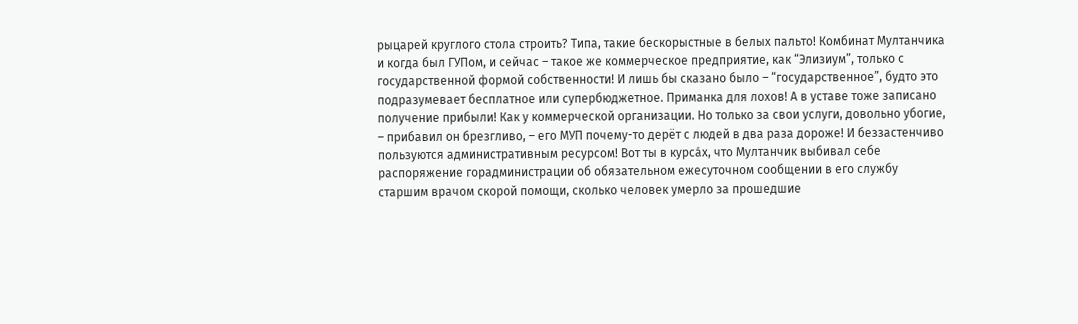рыцарей круглого стола строить? Типа, такие бескорыстные в белых пальто! Комбинат Мултанчика и когда был ГУПом, и сейчас – такое же коммерческое предприятие, как “Элизиум”, только с государственной формой собственности! И лишь бы сказано было – “государственное”, будто это подразумевает бесплатное или супербюджетное. Приманка для лохов! А в уставе тоже записано получение прибыли! Как у коммерческой организации. Но только за свои услуги, довольно убогие, – прибавил он брезгливо, – его МУП почему-то дерёт с людей в два раза дороже! И беззастенчиво пользуются административным ресурсом! Вот ты в курса́х, что Мултанчик выбивал себе распоряжение горадминистрации об обязательном ежесуточном сообщении в его службу старшим врачом скорой помощи, сколько человек умерло за прошедшие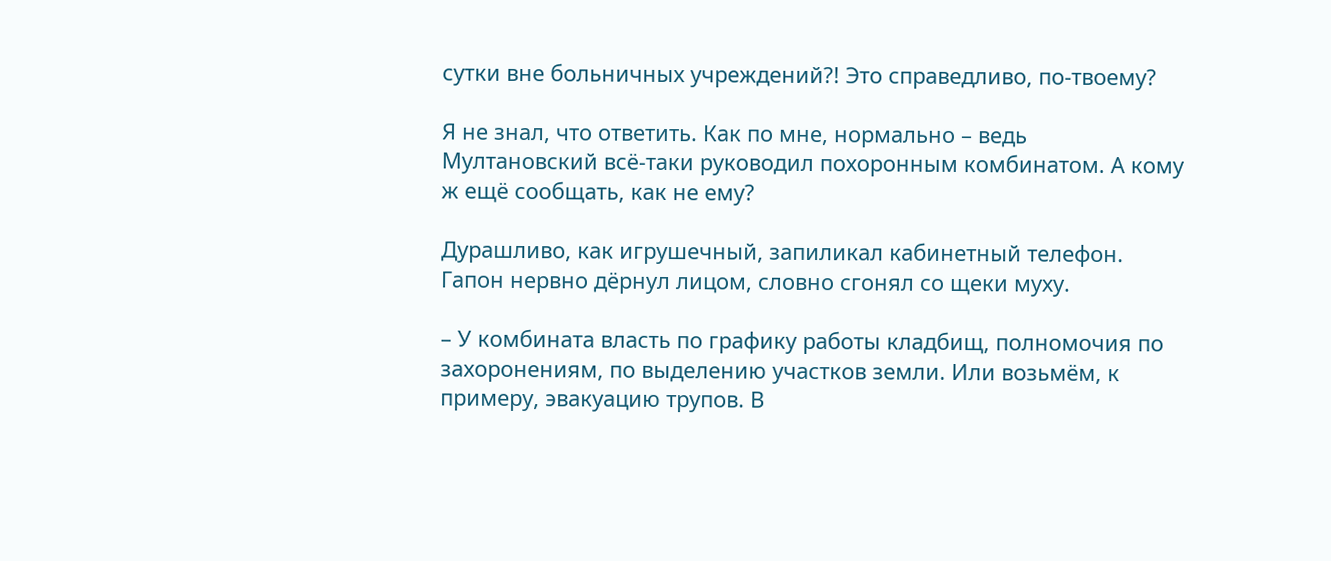сутки вне больничных учреждений?! Это справедливо, по-твоему?

Я не знал, что ответить. Как по мне, нормально – ведь Мултановский всё-таки руководил похоронным комбинатом. А кому ж ещё сообщать, как не ему?

Дурашливо, как игрушечный, запиликал кабинетный телефон. Гапон нервно дёрнул лицом, словно сгонял со щеки муху.

– У комбината власть по графику работы кладбищ, полномочия по захоронениям, по выделению участков земли. Или возьмём, к примеру, эвакуацию трупов. В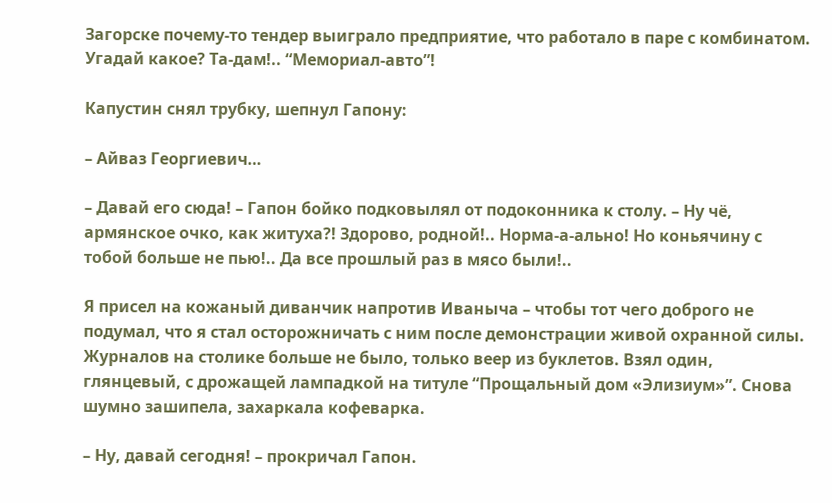Загорске почему-то тендер выиграло предприятие, что работало в паре с комбинатом. Угадай какое? Та-дам!.. “Мемориал-авто”!

Капустин снял трубку, шепнул Гапону:

– Айваз Георгиевич…

– Давай его сюда! – Гапон бойко подковылял от подоконника к столу. – Ну чё, армянское очко, как житуха?! Здорово, родной!.. Норма-а-ально! Но коньячину с тобой больше не пью!.. Да все прошлый раз в мясо были!..

Я присел на кожаный диванчик напротив Иваныча – чтобы тот чего доброго не подумал, что я стал осторожничать с ним после демонстрации живой охранной силы. Журналов на столике больше не было, только веер из буклетов. Взял один, глянцевый, с дрожащей лампадкой на титуле “Прощальный дом «Элизиум»”. Снова шумно зашипела, захаркала кофеварка.

– Ну, давай сегодня! – прокричал Гапон.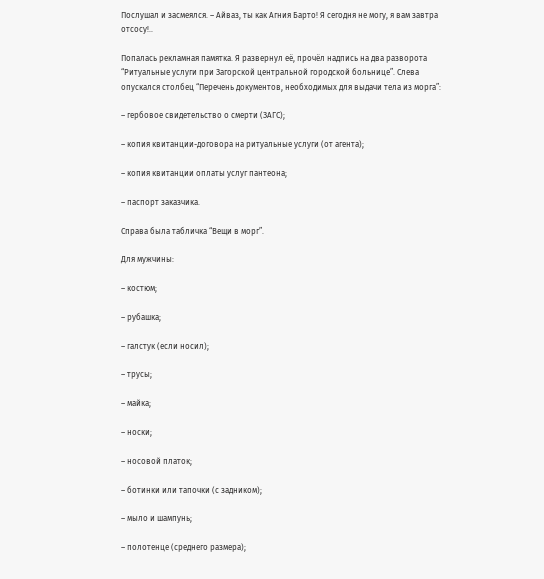Послушал и засмеялся. – Айваз, ты как Агния Барто! Я сегодня не могу, я вам завтра отсосу!..

Попалась рекламная памятка. Я развернул её, прочёл надпись на два разворота “Ритуальные услуги при Загорской центральной городской больнице”. Слева опускался столбец “Перечень документов, необходимых для выдачи тела из морга”:

– гербовое свидетельство о смерти (ЗАГС);

– копия квитанции-договора на ритуальные услуги (от агента);

– копия квитанции оплаты услуг пантеона;

– паспорт заказчика.

Справа была табличка “Вещи в морг”.

Для мужчины:

– костюм;

– рубашка;

– галстук (если носил);

– трусы;

– майка;

– носки;

– носовой платок;

– ботинки или тапочки (с задником);

– мыло и шампунь;

– полотенце (среднего размера);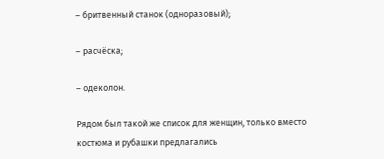– бритвенный станок (одноразовый);

– расчёска;

– одеколон.

Рядом был такой же список для женщин, только вместо костюма и рубашки предлагались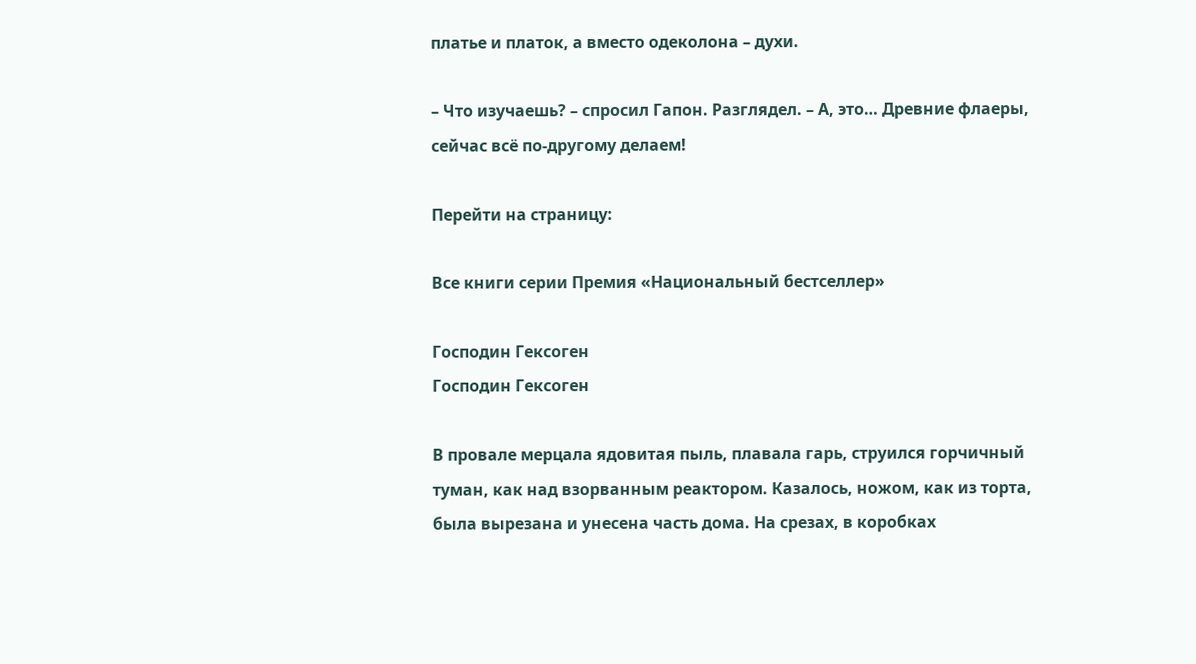платье и платок, а вместо одеколона – духи.

– Что изучаешь? – спросил Гапон. Разглядел. – А, это… Древние флаеры, сейчас всё по-другому делаем!

Перейти на страницу:

Все книги серии Премия «Национальный бестселлер»

Господин Гексоген
Господин Гексоген

В провале мерцала ядовитая пыль, плавала гарь, струился горчичный туман, как над взорванным реактором. Казалось, ножом, как из торта, была вырезана и унесена часть дома. На срезах, в коробках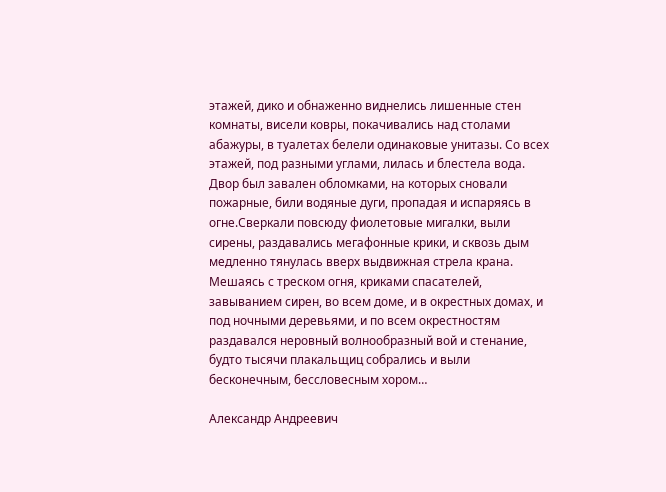этажей, дико и обнаженно виднелись лишенные стен комнаты, висели ковры, покачивались над столами абажуры, в туалетах белели одинаковые унитазы. Со всех этажей, под разными углами, лилась и блестела вода. Двор был завален обломками, на которых сновали пожарные, били водяные дуги, пропадая и испаряясь в огне.Сверкали повсюду фиолетовые мигалки, выли сирены, раздавались мегафонные крики, и сквозь дым медленно тянулась вверх выдвижная стрела крана. Мешаясь с треском огня, криками спасателей, завыванием сирен, во всем доме, и в окрестных домах, и под ночными деревьями, и по всем окрестностям раздавался неровный волнообразный вой и стенание, будто тысячи плакальщиц собрались и выли бесконечным, бессловесным хором…

Александр Андреевич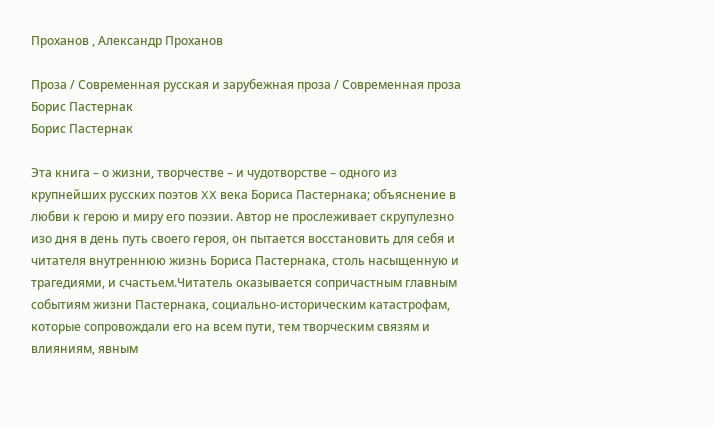Проханов , Александр Проханов

Проза / Современная русская и зарубежная проза / Современная проза
Борис Пастернак
Борис Пастернак

Эта книга – о жизни, творчестве – и чудотворстве – одного из крупнейших русских поэтов XX века Бориса Пастернака; объяснение в любви к герою и миру его поэзии. Автор не прослеживает скрупулезно изо дня в день путь своего героя, он пытается восстановить для себя и читателя внутреннюю жизнь Бориса Пастернака, столь насыщенную и трагедиями, и счастьем.Читатель оказывается сопричастным главным событиям жизни Пастернака, социально-историческим катастрофам, которые сопровождали его на всем пути, тем творческим связям и влияниям, явным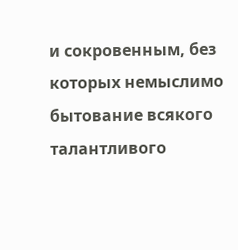и сокровенным, без которых немыслимо бытование всякого талантливого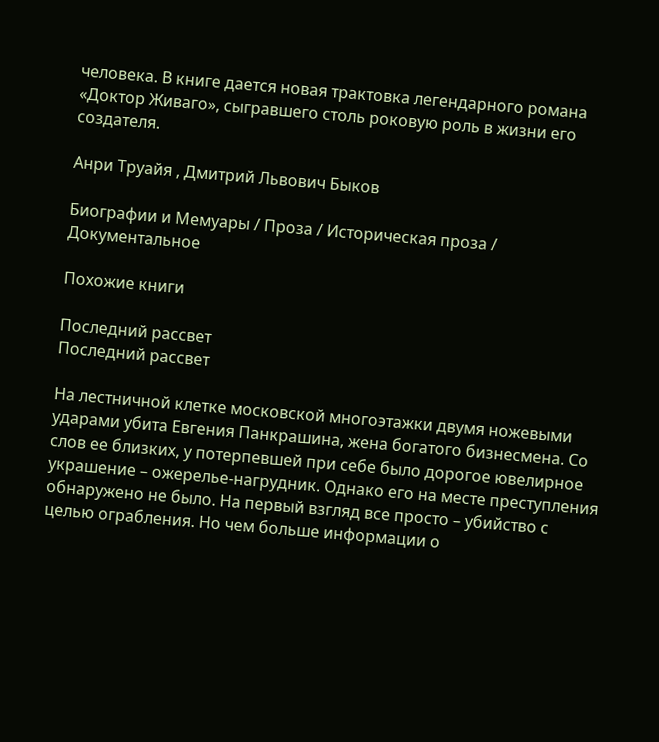человека. В книге дается новая трактовка легендарного романа «Доктор Живаго», сыгравшего столь роковую роль в жизни его создателя.

Анри Труайя , Дмитрий Львович Быков

Биографии и Мемуары / Проза / Историческая проза / Документальное

Похожие книги

Последний рассвет
Последний рассвет

На лестничной клетке московской многоэтажки двумя ножевыми ударами убита Евгения Панкрашина, жена богатого бизнесмена. Со слов ее близких, у потерпевшей при себе было дорогое ювелирное украшение – ожерелье-нагрудник. Однако его на месте преступления обнаружено не было. На первый взгляд все просто – убийство с целью ограбления. Но чем больше информации о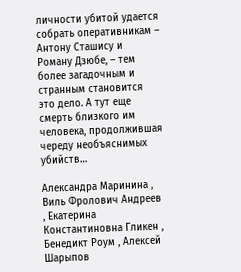личности убитой удается собрать оперативникам – Антону Сташису и Роману Дзюбе, – тем более загадочным и странным становится это дело. А тут еще смерть близкого им человека, продолжившая череду необъяснимых убийств…

Александра Маринина , Виль Фролович Андреев , Екатерина Константиновна Гликен , Бенедикт Роум , Алексей Шарыпов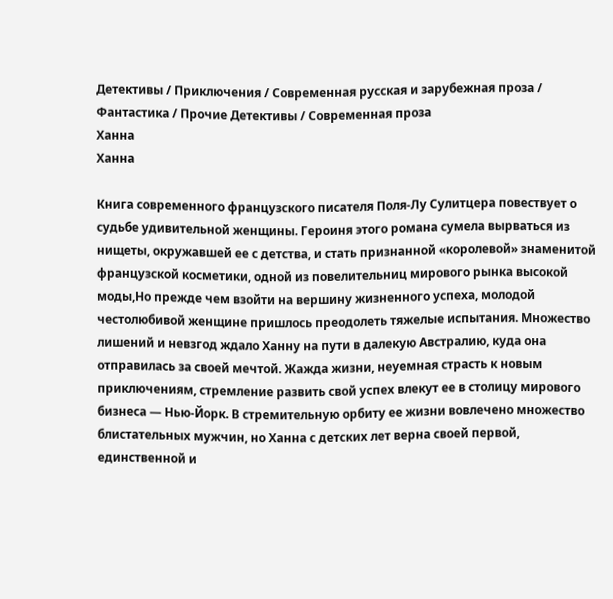Детективы / Приключения / Современная русская и зарубежная проза / Фантастика / Прочие Детективы / Современная проза
Ханна
Ханна

Книга современного французского писателя Поля-Лу Сулитцера повествует о судьбе удивительной женщины. Героиня этого романа сумела вырваться из нищеты, окружавшей ее с детства, и стать признанной «королевой» знаменитой французской косметики, одной из повелительниц мирового рынка высокой моды,Но прежде чем взойти на вершину жизненного успеха, молодой честолюбивой женщине пришлось преодолеть тяжелые испытания. Множество лишений и невзгод ждало Ханну на пути в далекую Австралию, куда она отправилась за своей мечтой. Жажда жизни, неуемная страсть к новым приключениям, стремление развить свой успех влекут ее в столицу мирового бизнеса — Нью-Йорк. В стремительную орбиту ее жизни вовлечено множество блистательных мужчин, но Ханна с детских лет верна своей первой, единственной и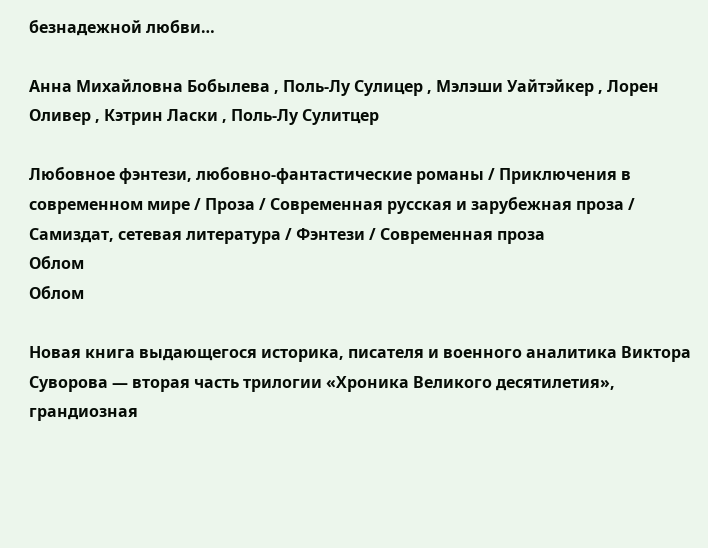безнадежной любви…

Анна Михайловна Бобылева , Поль-Лу Сулицер , Мэлэши Уайтэйкер , Лорен Оливер , Кэтрин Ласки , Поль-Лу Сулитцер

Любовное фэнтези, любовно-фантастические романы / Приключения в современном мире / Проза / Современная русская и зарубежная проза / Самиздат, сетевая литература / Фэнтези / Современная проза
Облом
Облом

Новая книга выдающегося историка, писателя и военного аналитика Виктора Суворова — вторая часть трилогии «Хроника Великого десятилетия», грандиозная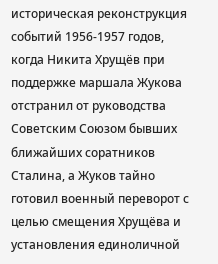историческая реконструкция событий 1956-1957 годов, когда Никита Хрущёв при поддержке маршала Жукова отстранил от руководства Советским Союзом бывших ближайших соратников Сталина, а Жуков тайно готовил военный переворот с целью смещения Хрущёва и установления единоличной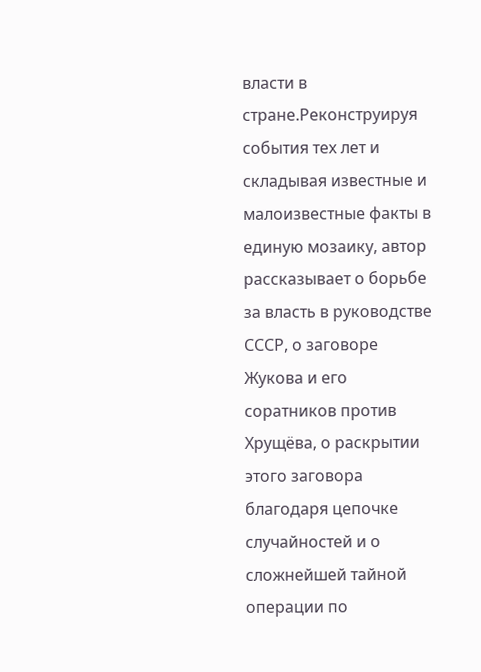власти в стране.Реконструируя события тех лет и складывая известные и малоизвестные факты в единую мозаику, автор рассказывает о борьбе за власть в руководстве СССР, о заговоре Жукова и его соратников против Хрущёва, о раскрытии этого заговора благодаря цепочке случайностей и о сложнейшей тайной операции по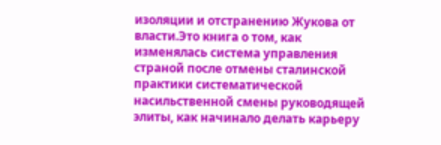изоляции и отстранению Жукова от власти.Это книга о том, как изменялась система управления страной после отмены сталинской практики систематической насильственной смены руководящей элиты, как начинало делать карьеру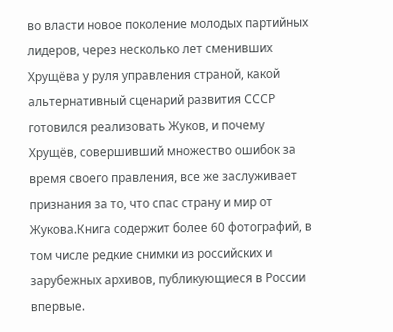во власти новое поколение молодых партийных лидеров, через несколько лет сменивших Хрущёва у руля управления страной, какой альтернативный сценарий развития СССР готовился реализовать Жуков, и почему Хрущёв, совершивший множество ошибок за время своего правления, все же заслуживает признания за то, что спас страну и мир от Жукова.Книга содержит более 60 фотографий, в том числе редкие снимки из российских и зарубежных архивов, публикующиеся в России впервые.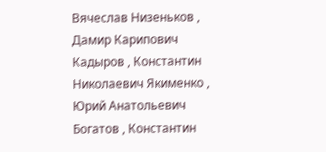Вячеслав Низеньков , Дамир Карипович Кадыров , Константин Николаевич Якименко , Юрий Анатольевич Богатов , Константин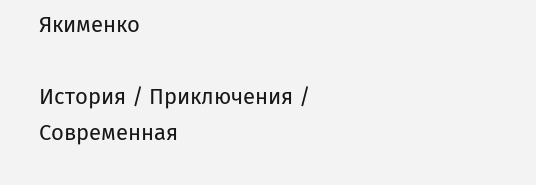Якименко

История / Приключения / Современная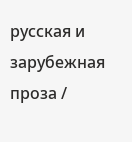русская и зарубежная проза /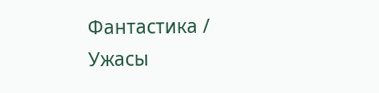Фантастика / Ужасы